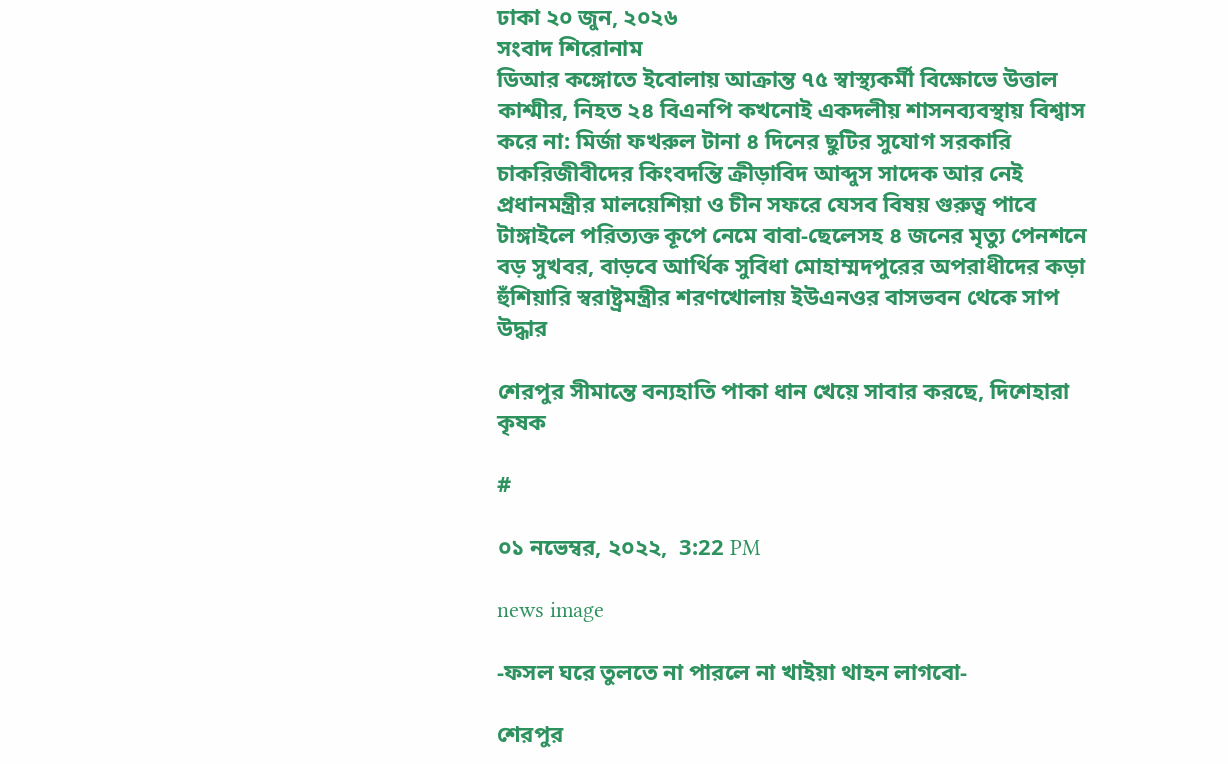ঢাকা ২০ জুন, ২০২৬
সংবাদ শিরোনাম
ডিআর কঙ্গোতে ইবোলায় আক্রান্ত ৭৫ স্বাস্থ্যকর্মী বিক্ষোভে উত্তাল কাশ্মীর, নিহত ২৪ বিএনপি কখনোই একদলীয় শাসনব্যবস্থায় বিশ্বাস করে না: মির্জা ফখরুল টানা ৪ দিনের ছুটির সুযোগ সরকারি চাকরিজীবীদের কিংবদন্তি ক্রীড়াবিদ আব্দুস সাদেক আর নেই প্রধানমন্ত্রীর মালয়েশিয়া ও চীন সফরে যেসব বিষয় গুরুত্ব পাবে টাঙ্গাইলে পরিত্যক্ত কূপে নেমে বাবা-ছেলেসহ ৪ জনের মৃত্যু পেনশনে বড় সুখবর, বাড়বে আর্থিক সুবিধা মোহাম্মদপুরের অপরাধীদের কড়া হুঁশিয়ারি স্বরাষ্ট্রমন্ত্রীর শরণখোলায় ইউএনওর বাসভবন থেকে সাপ উদ্ধার

শেরপুর সীমান্তে বন্যহাতি পাকা ধান খেয়ে সাবার করছে, দিশেহারা কৃষক

#

০১ নভেম্বর, ২০২২,  3:22 PM

news image

-ফসল ঘরে তুলতে না পারলে না খাইয়া থাহন লাগবো-

শেরপুর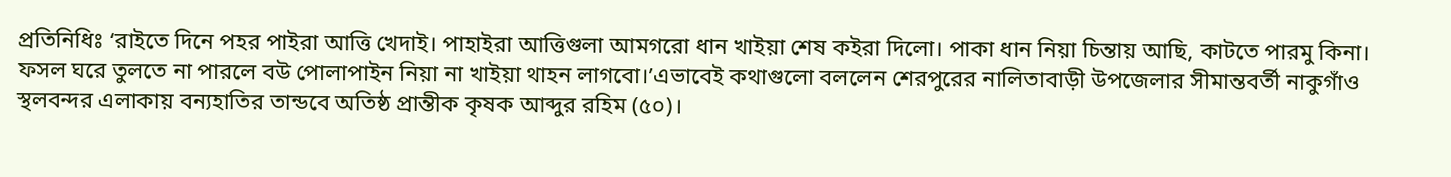প্রতিনিধিঃ ‘রাইতে দিনে পহর পাইরা আত্তি খেদাই। পাহাইরা আত্তিগুলা আমগরো ধান খাইয়া শেষ কইরা দিলো। পাকা ধান নিয়া চিন্তায় আছি, কাটতে পারমু কিনা। ফসল ঘরে তুলতে না পারলে বউ পোলাপাইন নিয়া না খাইয়া থাহন লাগবো।’এভাবেই কথাগুলো বললেন শেরপুরের নালিতাবাড়ী উপজেলার সীমান্তবর্তী নাকুগাঁও স্থলবন্দর এলাকায় বন্যহাতির তান্ডবে অতিষ্ঠ প্রান্তীক কৃষক আব্দুর রহিম (৫০)।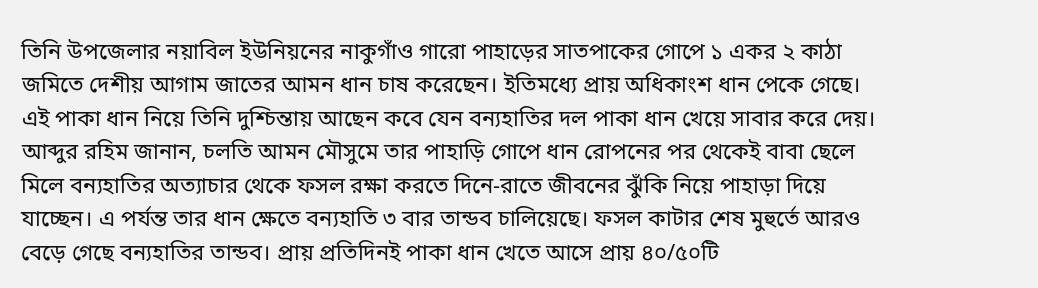তিনি উপজেলার নয়াবিল ইউনিয়নের নাকুগাঁও গারো পাহাড়ের সাতপাকের গোপে ১ একর ২ কাঠা জমিতে দেশীয় আগাম জাতের আমন ধান চাষ করেছেন। ইতিমধ্যে প্রায় অধিকাংশ ধান পেকে গেছে। এই পাকা ধান নিয়ে তিনি দুশ্চিন্তায় আছেন কবে যেন বন্যহাতির দল পাকা ধান খেয়ে সাবার করে দেয়। আব্দুর রহিম জানান, চলতি আমন মৌসুমে তার পাহাড়ি গোপে ধান রোপনের পর থেকেই বাবা ছেলে মিলে বন্যহাতির অত্যাচার থেকে ফসল রক্ষা করতে দিনে-রাতে জীবনের ঝুঁকি নিয়ে পাহাড়া দিয়ে যাচ্ছেন। এ পর্যন্ত তার ধান ক্ষেতে বন্যহাতি ৩ বার তান্ডব চালিয়েছে। ফসল কাটার শেষ মুহুর্তে আরও বেড়ে গেছে বন্যহাতির তান্ডব। প্রায় প্রতিদিনই পাকা ধান খেতে আসে প্রায় ৪০/৫০টি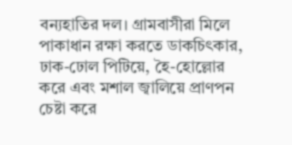বন্যহাতির দল। গ্রামবাসীরা মিলে পাকাধান রক্ষা করতে ডাকচিৎকার, ঢাক-ঢোল পিটিয়ে, হৈ-হোল্লোর করে এবং মশাল জ্বালিয়ে প্রাণপন চেষ্টা করে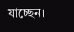যাচ্ছেন।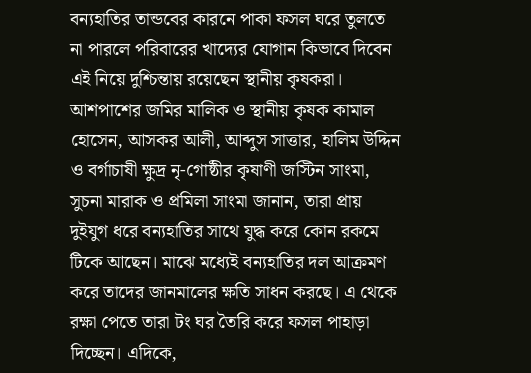বন্যহাতির তান্ডবের কারনে পাকা ফসল ঘরে তুলতে না পারলে পরিবারের খাদ্যের যোগান কিভাবে দিবেন এই নিয়ে দুশ্চিন্তায় রয়েছেন স্থানীয় কৃষকরা। আশপাশের জমির মালিক ও স্থানীয় কৃষক কামাল হোসেন, আসকর আলী, আব্দুস সাত্তার, হালিম উদ্দিন ও বর্গাচাষী ক্ষুদ্র নৃ-গোষ্ঠীর কৃষাণী জস্টিন সাংমা, সুচনা মারাক ও প্রমিলা সাংমা জানান, তারা প্রায় দুইযুগ ধরে বন্যহাতির সাথে যুদ্ধ করে কোন রকমে টিকে আছেন। মাঝে মধ্যেই বন্যহাতির দল আক্রমণ করে তাদের জানমালের ক্ষতি সাধন করছে। এ থেকে রক্ষা পেতে তারা টং ঘর তৈরি করে ফসল পাহাড়া দিচ্ছেন। এদিকে,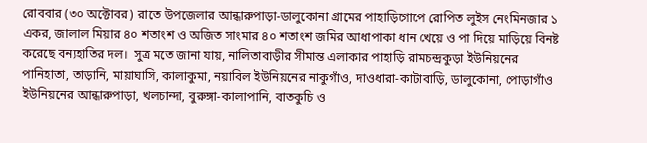রোববার (৩০ অক্টোবর) রাতে উপজেলার আন্ধারুপাড়া-ডালুকোনা গ্রামের পাহাড়িগোপে রোপিত লুইস নেংমিনজার ১ একর, জালাল মিয়ার ৪০ শতাংশ ও অজিত সাংমার ৪০ শতাংশ জমির আধাপাকা ধান খেয়ে ও পা দিয়ে মাড়িয়ে বিনষ্ট করেছে বন্যহাতির দল।  সুত্র মতে জানা যায়, নালিতাবাড়ীর সীমান্ত এলাকার পাহাড়ি রামচন্দ্রকুড়া ইউনিয়নের পানিহাতা, তাড়ানি, মায়াঘাসি, কালাকুমা, নয়াবিল ইউনিয়নের নাকুগাঁও, দাওধারা-কাটাবাড়ি, ডালুকোনা, পোড়াগাঁও ইউনিয়নের আন্ধারুপাড়া, খলচান্দা, বুরুঙ্গা-কালাপানি, বাতকুচি ও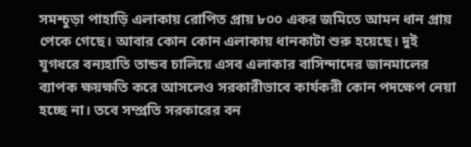সমশ্চুড়া পাহাড়ি এলাকায় রোপিত প্রায় ৮০০ একর জমিতে আমন ধান প্রায় পেকে গেছে। আবার কোন কোন এলাকায় ধানকাটা শুরু হয়েছে। দুই যুগধরে বন্যহাতি তান্ডব চালিয়ে এসব এলাকার বাসিন্দাদের জানমালের ব্যাপক ক্ষয়ক্ষতি করে আসলেও সরকারীভাবে কার্যকরী কোন পদক্ষেপ নেয়া হচ্ছে না। তবে সম্প্রতি সরকারের বন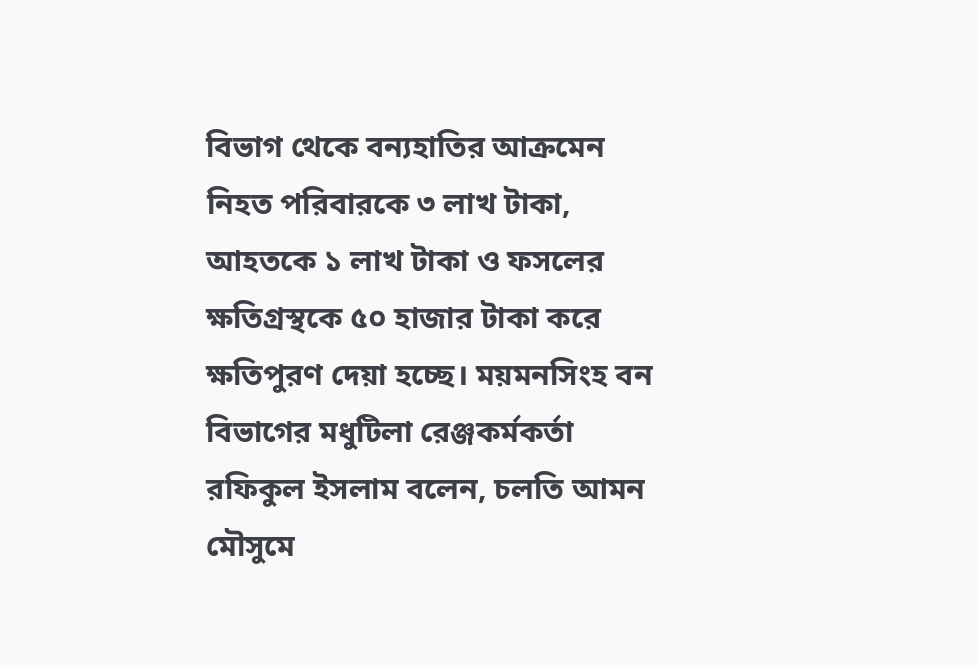বিভাগ থেকে বন্যহাতির আক্রমেন নিহত পরিবারকে ৩ লাখ টাকা, আহতকে ১ লাখ টাকা ও ফসলের ক্ষতিগ্রস্থকে ৫০ হাজার টাকা করে ক্ষতিপুরণ দেয়া হচ্ছে। ময়মনসিংহ বন বিভাগের মধুটিলা রেঞ্জকর্মকর্তা রফিকুল ইসলাম বলেন, চলতি আমন মৌসুমে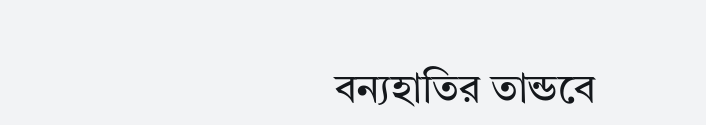বন্যহাতির তান্ডবে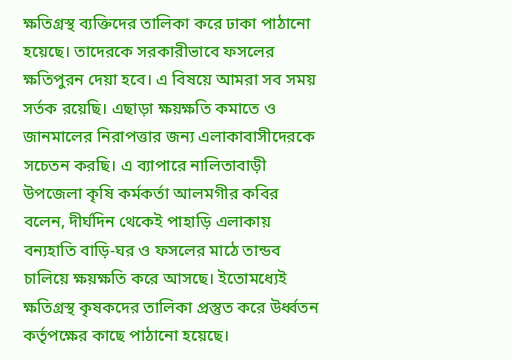ক্ষতিগ্রস্থ ব্যক্তিদের তালিকা করে ঢাকা পাঠানো হয়েছে। তাদেরকে সরকারীভাবে ফসলের ক্ষতিপুরন দেয়া হবে। এ বিষয়ে আমরা সব সময় সর্তক রয়েছি। এছাড়া ক্ষয়ক্ষতি কমাতে ও জানমালের নিরাপত্তার জন্য এলাকাবাসীদেরকে সচেতন করছি। এ ব্যাপারে নালিতাবাড়ী উপজেলা কৃষি কর্মকর্তা আলমগীর কবির বলেন, দীর্ঘদিন থেকেই পাহাড়ি এলাকায় বন্যহাতি বাড়ি-ঘর ও ফসলের মাঠে তান্ডব চালিয়ে ক্ষয়ক্ষতি করে আসছে। ইতোমধ্যেই ক্ষতিগ্রস্থ কৃষকদের তালিকা প্রস্তুত করে উর্ধ্বতন কর্তৃপক্ষের কাছে পাঠানো হয়েছে।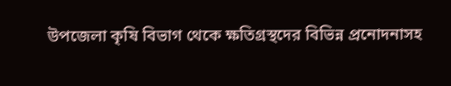উপজেলা কৃষি বিভাগ থেকে ক্ষতিগ্রস্থদের বিভিন্ন প্রনোদনাসহ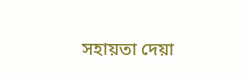সহায়তা দেয়া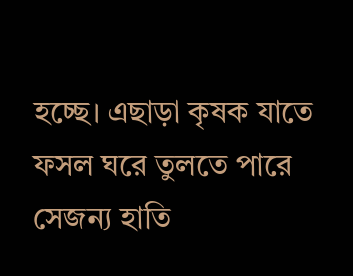হচ্ছে। এছাড়া কৃষক যাতে ফসল ঘরে তুলতে পারে সেজন্য হাতি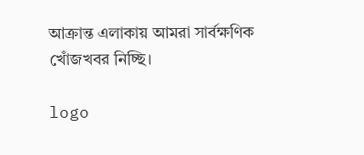আক্রান্ত এলাকায় আমরা সার্বক্ষণিক খোঁজখবর নিচ্ছি।

logo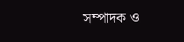সম্পাদক ও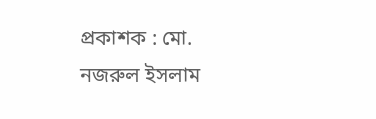প্রকাশক : মো. নজরুল ইসলাম